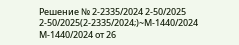Решение № 2-2335/2024 2-50/2025 2-50/2025(2-2335/2024;)~М-1440/2024 М-1440/2024 от 26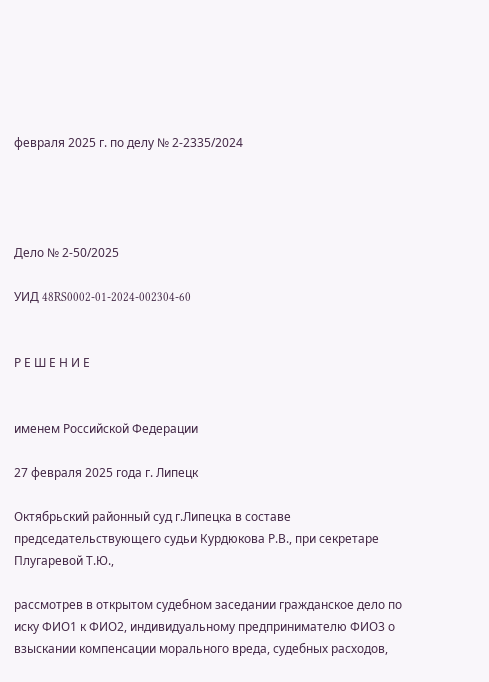февраля 2025 г. по делу № 2-2335/2024




Дело № 2-50/2025

УИД 48RS0002-01-2024-002304-60


Р Е Ш Е Н И Е


именем Российской Федерации

27 февраля 2025 года г. Липецк

Октябрьский районный суд г.Липецка в составе председательствующего судьи Курдюкова Р.В., при секретаре Плугаревой Т.Ю.,

рассмотрев в открытом судебном заседании гражданское дело по иску ФИО1 к ФИО2, индивидуальному предпринимателю ФИО3 о взыскании компенсации морального вреда, судебных расходов,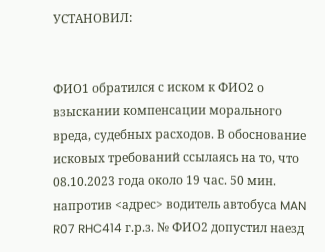УСТАНОВИЛ:


ФИО1 обратился с иском к ФИО2 о взыскании компенсации морального вреда, судебных расходов. В обоснование исковых требований ссылаясь на то, что 08.10.2023 года около 19 час. 50 мин. напротив <адрес> водитель автобуса MAN R07 RHC414 г.р.з. № ФИО2 допустил наезд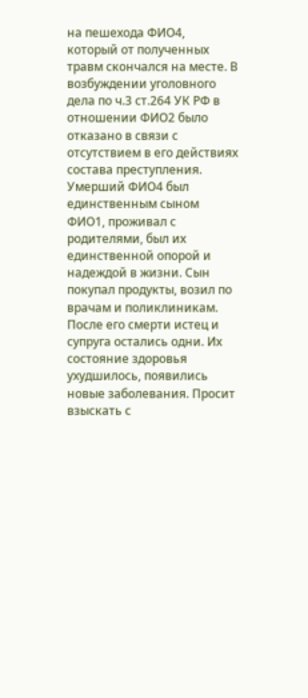на пешехода ФИО4, который от полученных травм скончался на месте. В возбуждении уголовного дела по ч.3 ст.264 УК РФ в отношении ФИО2 было отказано в связи с отсутствием в его действиях состава преступления. Умерший ФИО4 был единственным сыном ФИО1, проживал с родителями, был их единственной опорой и надеждой в жизни. Сын покупал продукты, возил по врачам и поликлиникам. После его смерти истец и супруга остались одни. Их состояние здоровья ухудшилось, появились новые заболевания. Просит взыскать с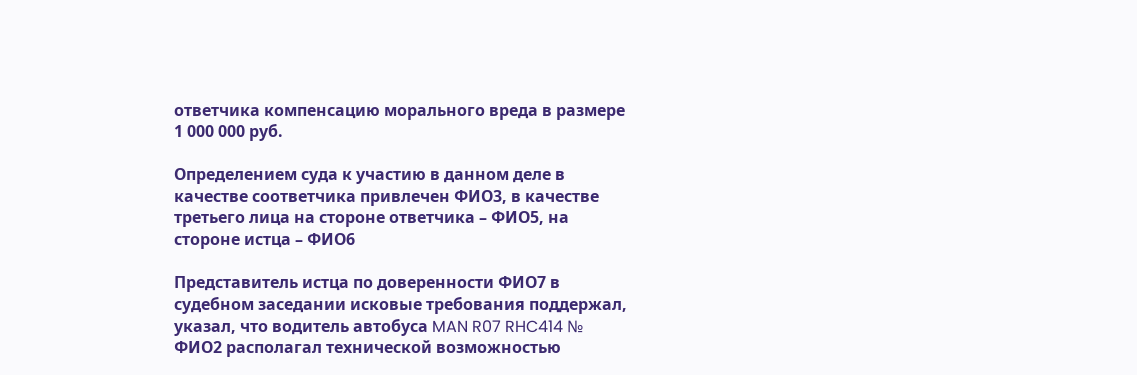ответчика компенсацию морального вреда в размере 1 000 000 руб.

Определением суда к участию в данном деле в качестве соответчика привлечен ФИО3, в качестве третьего лица на стороне ответчика – ФИО5, на стороне истца – ФИО6

Представитель истца по доверенности ФИО7 в судебном заседании исковые требования поддержал, указал, что водитель автобуса MAN R07 RHC414 № ФИО2 располагал технической возможностью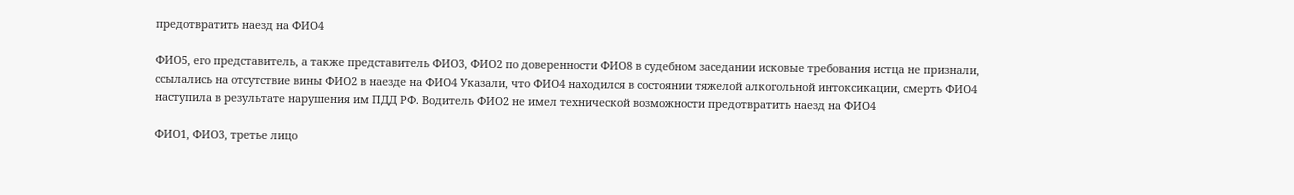предотвратить наезд на ФИО4

ФИО5, его представитель, а также представитель ФИО3, ФИО2 по доверенности ФИО8 в судебном заседании исковые требования истца не признали, ссылались на отсутствие вины ФИО2 в наезде на ФИО4 Указали, что ФИО4 находился в состоянии тяжелой алкогольной интоксикации, смерть ФИО4 наступила в результате нарушения им ПДД РФ. Водитель ФИО2 не имел технической возможности предотвратить наезд на ФИО4

ФИО1, ФИО3, третье лицо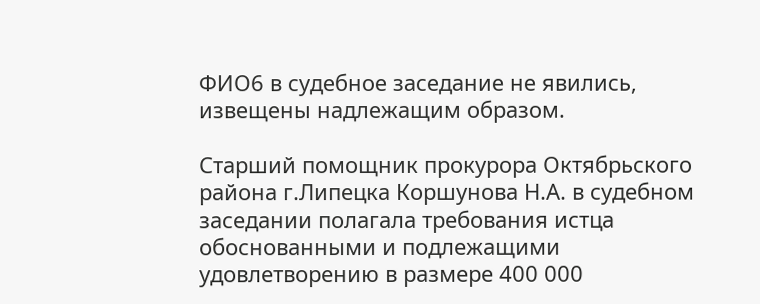ФИО6 в судебное заседание не явились, извещены надлежащим образом.

Старший помощник прокурора Октябрьского района г.Липецка Коршунова Н.А. в судебном заседании полагала требования истца обоснованными и подлежащими удовлетворению в размере 400 000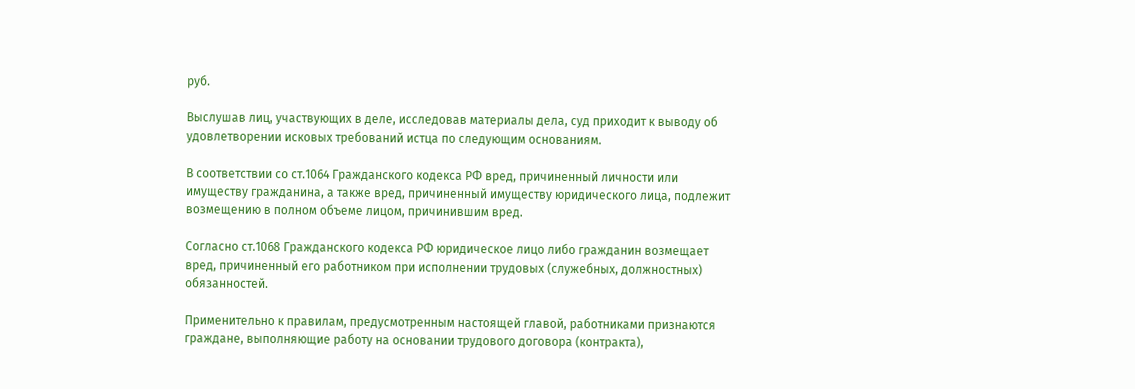руб.

Выслушав лиц, участвующих в деле, исследовав материалы дела, суд приходит к выводу об удовлетворении исковых требований истца по следующим основаниям.

В соответствии со ст.1064 Гражданского кодекса РФ вред, причиненный личности или имуществу гражданина, а также вред, причиненный имуществу юридического лица, подлежит возмещению в полном объеме лицом, причинившим вред.

Согласно ст.1068 Гражданского кодекса РФ юридическое лицо либо гражданин возмещает вред, причиненный его работником при исполнении трудовых (служебных, должностных) обязанностей.

Применительно к правилам, предусмотренным настоящей главой, работниками признаются граждане, выполняющие работу на основании трудового договора (контракта),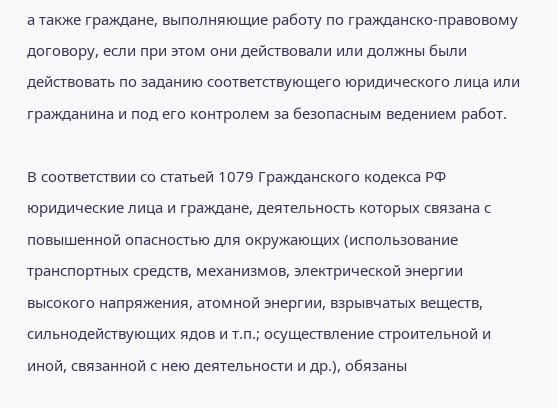а также граждане, выполняющие работу по гражданско-правовому договору, если при этом они действовали или должны были действовать по заданию соответствующего юридического лица или гражданина и под его контролем за безопасным ведением работ.

В соответствии со статьей 1079 Гражданского кодекса РФ юридические лица и граждане, деятельность которых связана с повышенной опасностью для окружающих (использование транспортных средств, механизмов, электрической энергии высокого напряжения, атомной энергии, взрывчатых веществ, сильнодействующих ядов и т.п.; осуществление строительной и иной, связанной с нею деятельности и др.), обязаны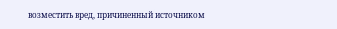возместить вред, причиненный источником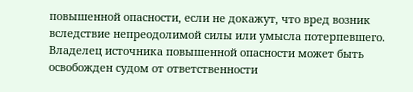повышенной опасности, если не докажут, что вред возник вследствие непреодолимой силы или умысла потерпевшего. Владелец источника повышенной опасности может быть освобожден судом от ответственности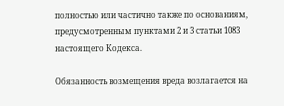полностью или частично также по основаниям, предусмотренным пунктами 2 и 3 статьи 1083 настоящего Кодекса.

Обязанность возмещения вреда возлагается на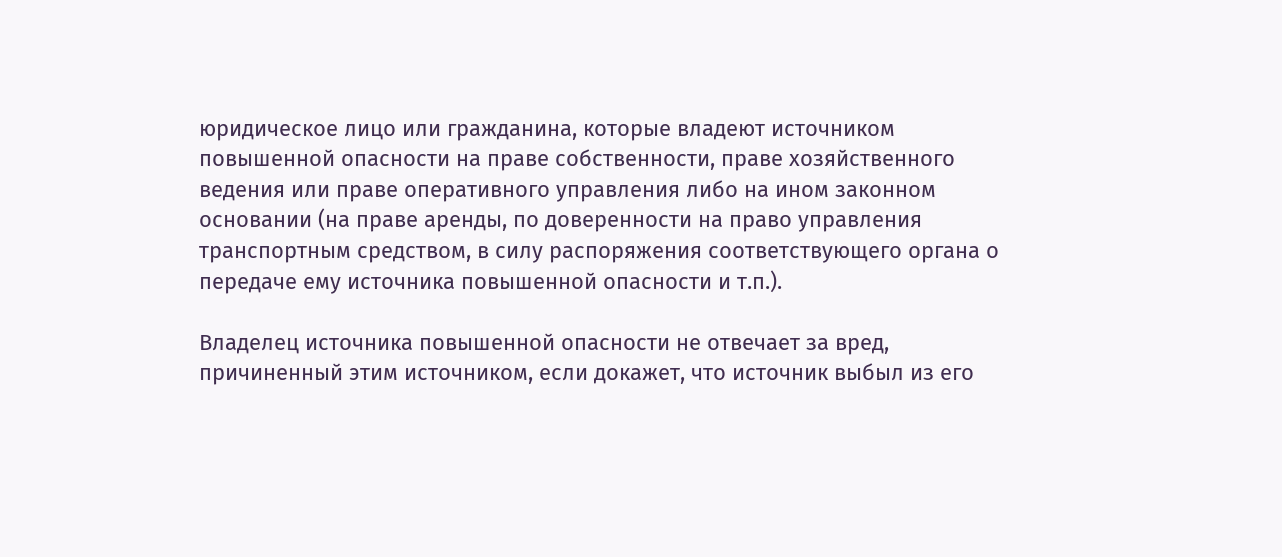юридическое лицо или гражданина, которые владеют источником повышенной опасности на праве собственности, праве хозяйственного ведения или праве оперативного управления либо на ином законном основании (на праве аренды, по доверенности на право управления транспортным средством, в силу распоряжения соответствующего органа о передаче ему источника повышенной опасности и т.п.).

Владелец источника повышенной опасности не отвечает за вред, причиненный этим источником, если докажет, что источник выбыл из его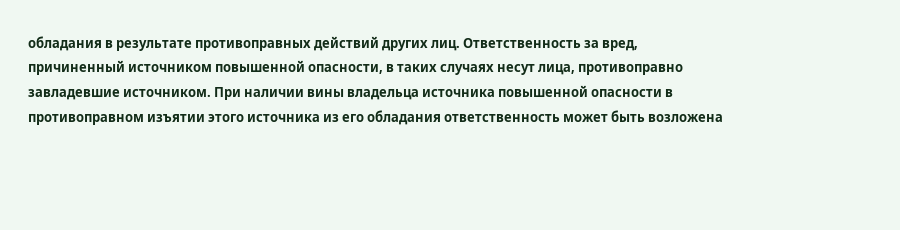обладания в результате противоправных действий других лиц. Ответственность за вред, причиненный источником повышенной опасности, в таких случаях несут лица, противоправно завладевшие источником. При наличии вины владельца источника повышенной опасности в противоправном изъятии этого источника из его обладания ответственность может быть возложена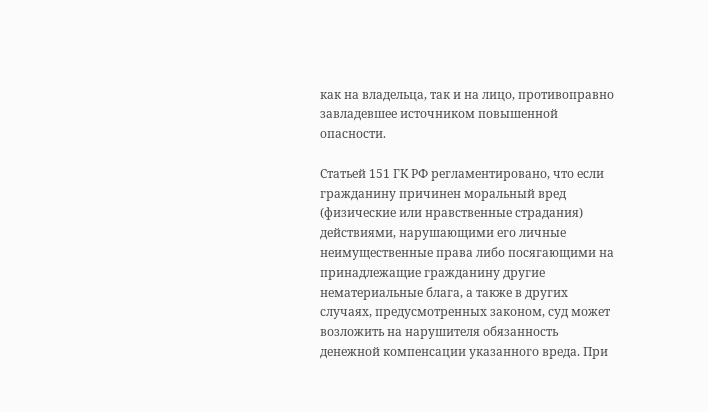как на владельца, так и на лицо, противоправно завладевшее источником повышенной опасности.

Статьей 151 ГК РФ регламентировано, что если гражданину причинен моральный вред (физические или нравственные страдания) действиями, нарушающими его личные неимущественные права либо посягающими на принадлежащие гражданину другие нематериальные блага, а также в других случаях, предусмотренных законом, суд может возложить на нарушителя обязанность денежной компенсации указанного вреда. При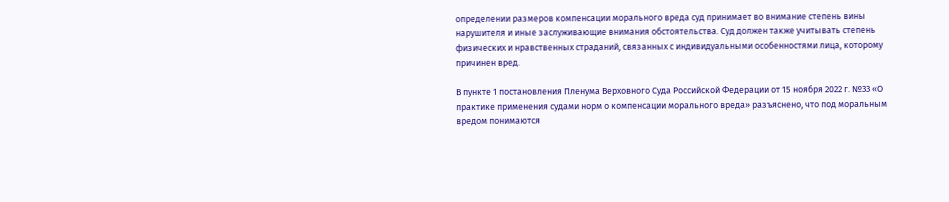определении размеров компенсации морального вреда суд принимает во внимание степень вины нарушителя и иные заслуживающие внимания обстоятельства. Суд должен также учитывать степень физических и нравственных страданий, связанных с индивидуальными особенностями лица, которому причинен вред.

В пункте 1 постановления Пленума Верховного Суда Российской Федерации от 15 ноября 2022 г. №33 «О практике применения судами норм о компенсации морального вреда» разъяснено, что под моральным вредом понимаются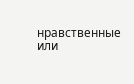нравственные или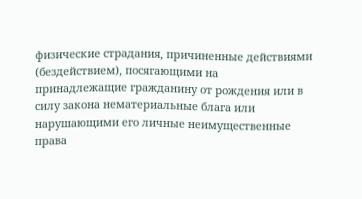физические страдания, причиненные действиями (бездействием), посягающими на принадлежащие гражданину от рождения или в силу закона нематериальные блага или нарушающими его личные неимущественные права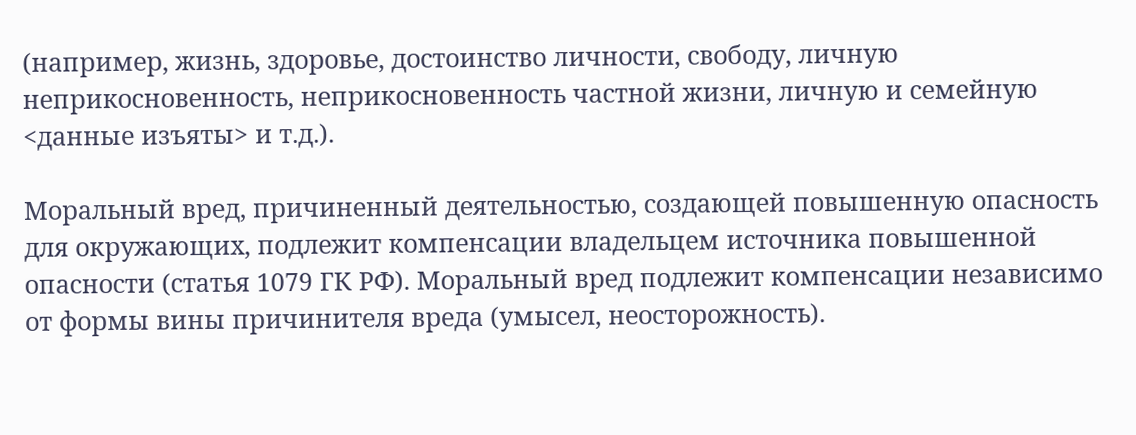(например, жизнь, здоровье, достоинство личности, свободу, личную неприкосновенность, неприкосновенность частной жизни, личную и семейную <данные изъяты> и т.д.).

Моральный вред, причиненный деятельностью, создающей повышенную опасность для окружающих, подлежит компенсации владельцем источника повышенной опасности (статья 1079 ГК РФ). Моральный вред подлежит компенсации независимо от формы вины причинителя вреда (умысел, неосторожность).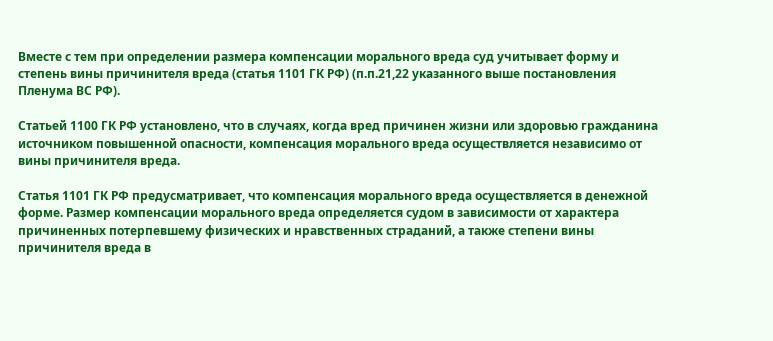Вместе с тем при определении размера компенсации морального вреда суд учитывает форму и степень вины причинителя вреда (статья 1101 ГК РФ) (п.п.21,22 указанного выше постановления Пленума ВС РФ).

Статьей 1100 ГК РФ установлено, что в случаях, когда вред причинен жизни или здоровью гражданина источником повышенной опасности, компенсация морального вреда осуществляется независимо от вины причинителя вреда.

Статья 1101 ГК РФ предусматривает, что компенсация морального вреда осуществляется в денежной форме. Размер компенсации морального вреда определяется судом в зависимости от характера причиненных потерпевшему физических и нравственных страданий, а также степени вины причинителя вреда в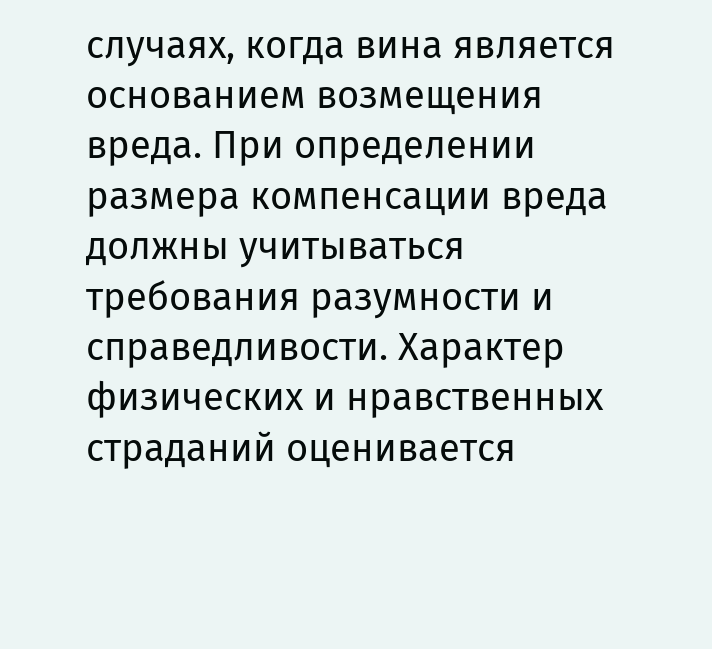случаях, когда вина является основанием возмещения вреда. При определении размера компенсации вреда должны учитываться требования разумности и справедливости. Характер физических и нравственных страданий оценивается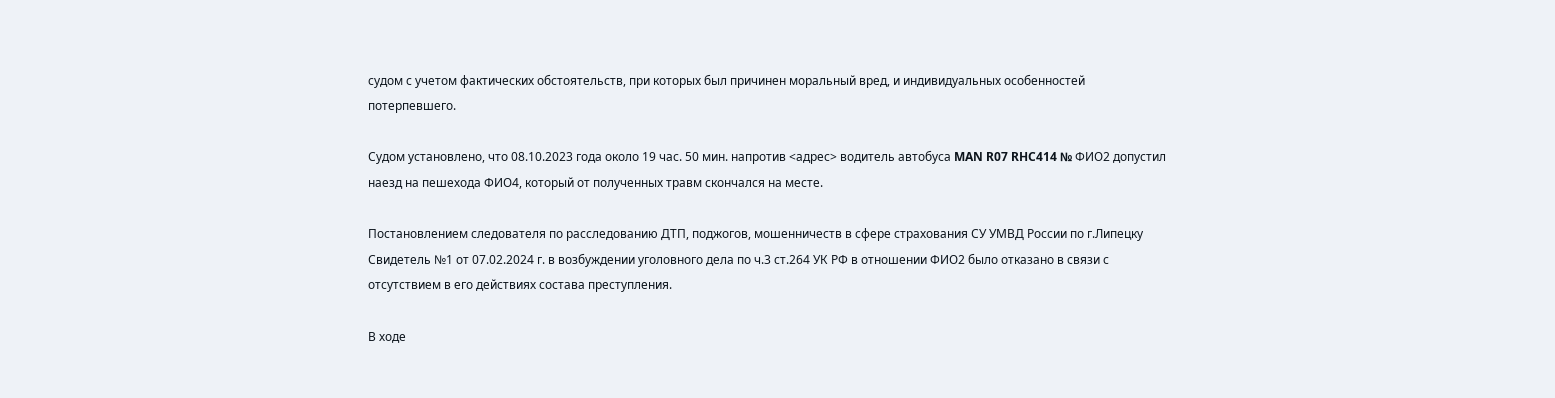судом с учетом фактических обстоятельств, при которых был причинен моральный вред, и индивидуальных особенностей потерпевшего.

Судом установлено, что 08.10.2023 года около 19 час. 50 мин. напротив <адрес> водитель автобуса MAN R07 RHC414 № ФИО2 допустил наезд на пешехода ФИО4, который от полученных травм скончался на месте.

Постановлением следователя по расследованию ДТП, поджогов, мошенничеств в сфере страхования СУ УМВД России по г.Липецку Свидетель №1 от 07.02.2024 г. в возбуждении уголовного дела по ч.3 ст.264 УК РФ в отношении ФИО2 было отказано в связи с отсутствием в его действиях состава преступления.

В ходе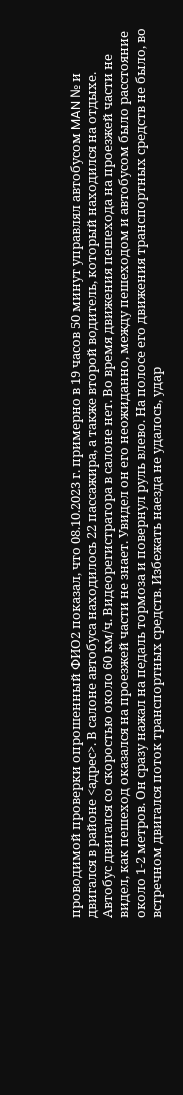проводимой проверки опрошенный ФИО2 показал, что 08.10.2023 г. примерно в 19 часов 50 минут управлял автобусом MAN № и двигался в районе <адрес>. В салоне автобуса находилось 22 пассажира, а также второй водитель, который находился на отдыхе. Автобус двигался со скоростью около 60 км/ч. Видеорегистратора в салоне нет. Во время движения пешехода на проезжей части не видел, как пешеход оказался на проезжей части не знает. Увидел он его неожиданно, между пешеходом и автобусом было расстояние около 1-2 метров. Он сразу нажал на педаль тормоза и повернул руль влево. На полосе его движения транспортных средств не было, во встречном двигался поток транспортных средств. Избежать наезда не удалось, удар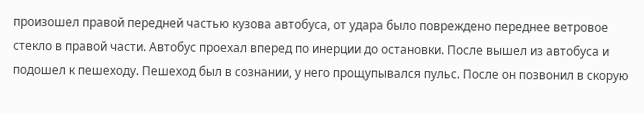произошел правой передней частью кузова автобуса, от удара было повреждено переднее ветровое стекло в правой части. Автобус проехал вперед по инерции до остановки. После вышел из автобуса и подошел к пешеходу. Пешеход был в сознании, у него прощупывался пульс. После он позвонил в скорую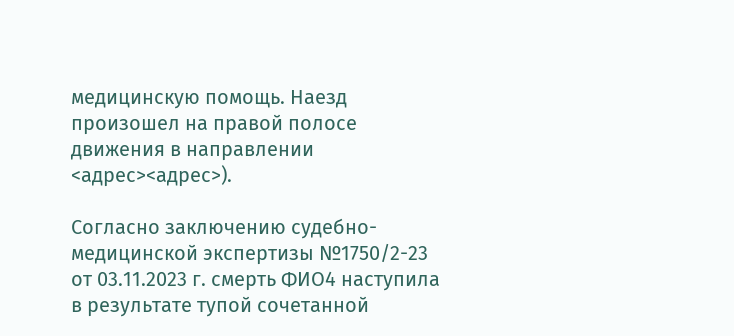медицинскую помощь. Наезд произошел на правой полосе движения в направлении <адрес><адрес>).

Согласно заключению судебно-медицинской экспертизы №1750/2-23 от 03.11.2023 г. смерть ФИО4 наступила в результате тупой сочетанной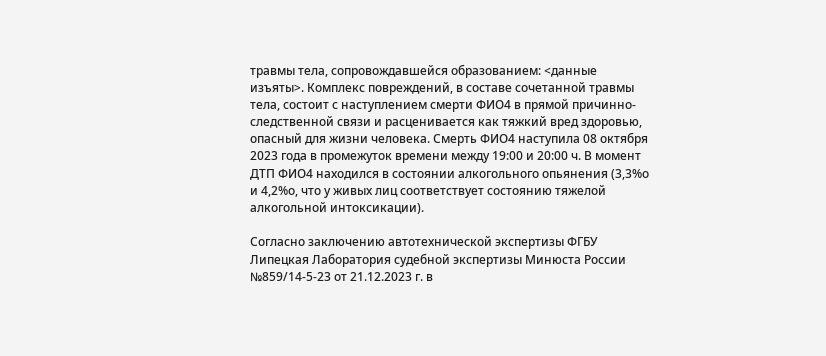травмы тела, сопровождавшейся образованием: <данные изъяты>. Комплекс повреждений, в составе сочетанной травмы тела, состоит с наступлением смерти ФИО4 в прямой причинно-следственной связи и расценивается как тяжкий вред здоровью, опасный для жизни человека. Смерть ФИО4 наступила 08 октября 2023 года в промежуток времени между 19:00 и 20:00 ч. В момент ДТП ФИО4 находился в состоянии алкогольного опьянения (3,3%о и 4,2%о, что у живых лиц соответствует состоянию тяжелой алкогольной интоксикации).

Согласно заключению автотехнической экспертизы ФГБУ Липецкая Лаборатория судебной экспертизы Минюста России №859/14-5-23 от 21.12.2023 г. в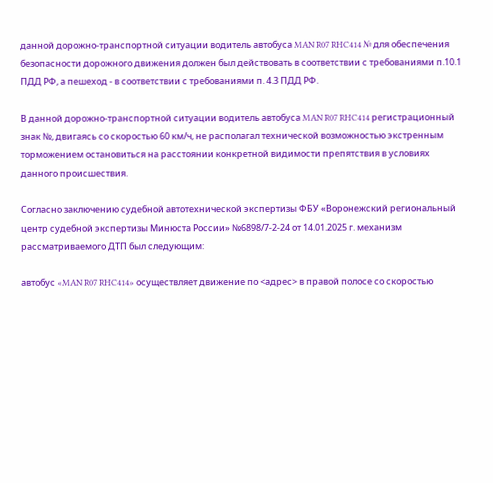данной дорожно-транспортной ситуации водитель автобуса MAN R07 RHC414 № для обеспечения безопасности дорожного движения должен был действовать в соответствии с требованиями п.10.1 ПДД РФ, а пешеход - в соответствии с требованиями п. 4.3 ПДД РФ.

В данной дорожно-транспортной ситуации водитель автобуса MAN R07 RHC414 регистрационный знак №, двигаясь со скоростью 60 км/ч, не располагал технической возможностью экстренным торможением остановиться на расстоянии конкретной видимости препятствия в условиях данного происшествия.

Согласно заключению судебной автотехнической экспертизы ФБУ «Воронежский региональный центр судебной экспертизы Минюста России» №6898/7-2-24 от 14.01.2025 г. механизм рассматриваемого ДТП был следующим:

автобус «MAN R07 RHC414» осуществляет движение по <адрес> в правой полосе со скоростью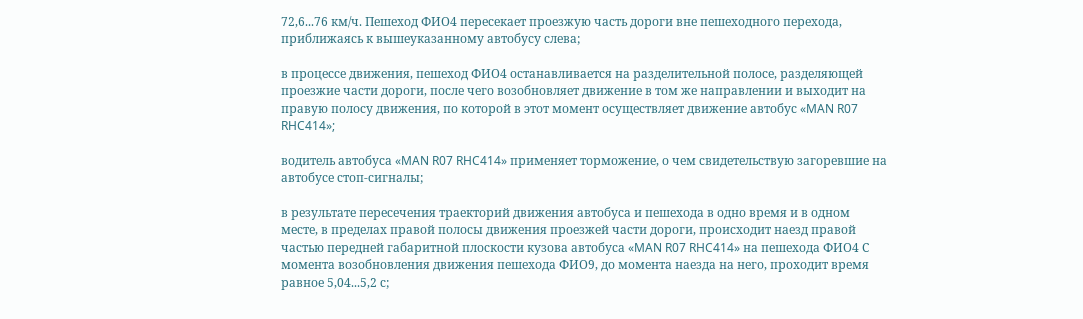72,6...76 км/ч. Пешеход ФИО4 пересекает проезжую часть дороги вне пешеходного перехода, приближаясь к вышеуказанному автобусу слева;

в процессе движения, пешеход ФИО4 останавливается на разделительной полосе, разделяющей проезжие части дороги, после чего возобновляет движение в том же направлении и выходит на правую полосу движения, по которой в этот момент осуществляет движение автобус «MAN R07 RHC414»;

водитель автобуса «MAN R07 RHC414» применяет торможение, о чем свидетельствую загоревшие на автобусе стоп-сигналы;

в результате пересечения траекторий движения автобуса и пешехода в одно время и в одном месте, в пределах правой полосы движения проезжей части дороги, происходит наезд правой частью передней габаритной плоскости кузова автобуса «MAN R07 RHC414» на пешехода ФИО4 С момента возобновления движения пешехода ФИО9, до момента наезда на него, проходит время равное 5,04...5,2 с;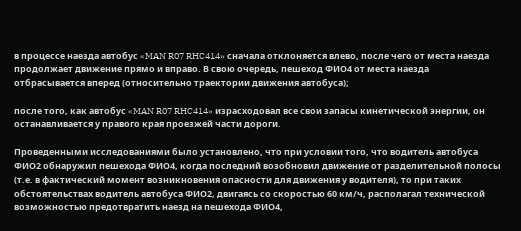в процессе наезда автобус «MAN R07 RHC414» сначала отклоняется влево, после чего от места наезда продолжает движение прямо и вправо. В свою очередь, пешеход ФИО4 от места наезда отбрасывается вперед (относительно траектории движения автобуса);

после того, как автобус «MAN R07 RHC414» израсходовал все свои запасы кинетической энергии, он останавливается у правого края проезжей части дороги.

Проведенными исследованиями было установлено, что при условии того, что водитель автобуса ФИО2 обнаружил пешехода ФИО4, когда последний возобновил движение от разделительной полосы (т.е. в фактический момент возникновения опасности для движения у водителя), то при таких обстоятельствах водитель автобуса ФИО2, двигаясь со скоростью 60 км/ч, располагал технической возможностью предотвратить наезд на пешехода ФИО4,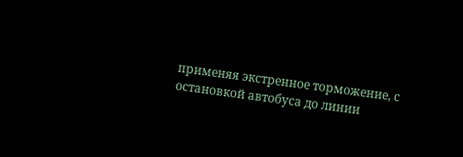применяя экстренное торможение, с остановкой автобуса до линии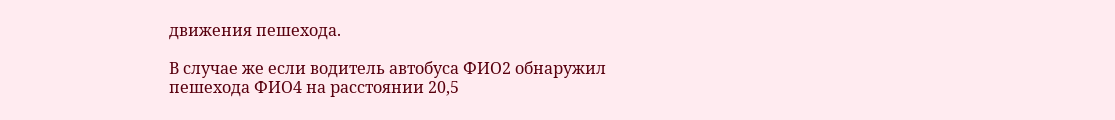движения пешехода.

В случае же если водитель автобуса ФИО2 обнаружил пешехода ФИО4 на расстоянии 20,5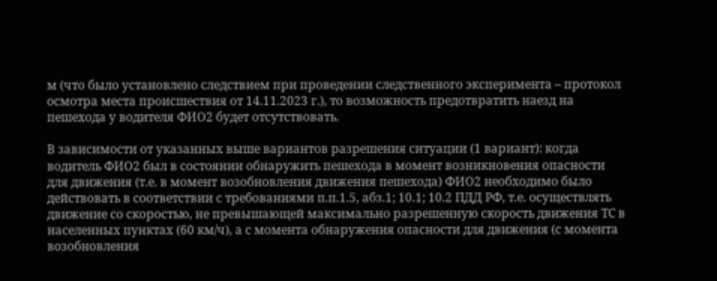м (что было установлено следствием при проведении следственного эксперимента – протокол осмотра места происшествия от 14.11.2023 г.), то возможность предотвратить наезд на пешехода у водителя ФИО2 будет отсутствовать.

В зависимости от указанных выше вариантов разрешения ситуации (1 вариант): когда водитель ФИО2 был в состоянии обнаружить пешехода в момент возникновения опасности для движения (т.е. в момент возобновления движения пешехода) ФИО2 необходимо было действовать в соответствии с требованиями п.п.1.5, абз.1; 10.1; 10.2 ПДД РФ, т.е. осуществлять движение со скоростью, не превышающей максимально разрешенную скорость движения ТС в населенных пунктах (60 км/ч), а с момента обнаружения опасности для движения (с момента возобновления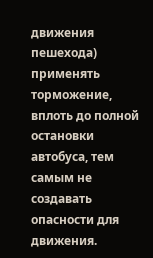движения пешехода) применять торможение, вплоть до полной остановки автобуса, тем самым не создавать опасности для движения.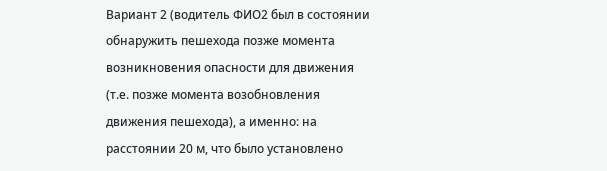Вариант 2 (водитель ФИО2 был в состоянии обнаружить пешехода позже момента возникновения опасности для движения (т.е. позже момента возобновления движения пешехода), а именно: на расстоянии 20 м, что было установлено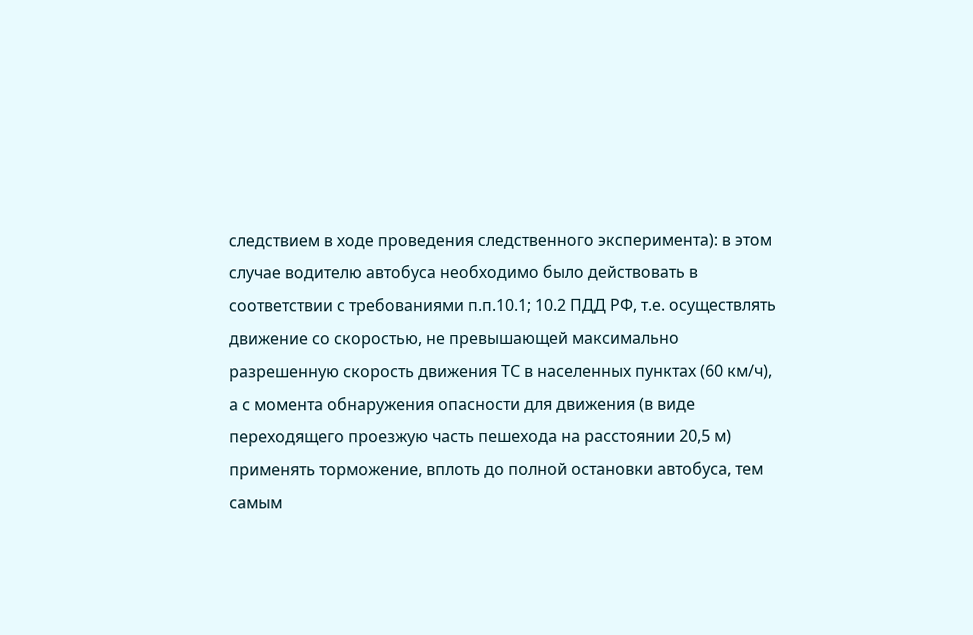следствием в ходе проведения следственного эксперимента): в этом случае водителю автобуса необходимо было действовать в соответствии с требованиями п.п.10.1; 10.2 ПДД РФ, т.е. осуществлять движение со скоростью, не превышающей максимально разрешенную скорость движения ТС в населенных пунктах (60 км/ч), а с момента обнаружения опасности для движения (в виде переходящего проезжую часть пешехода на расстоянии 20,5 м) применять торможение, вплоть до полной остановки автобуса, тем самым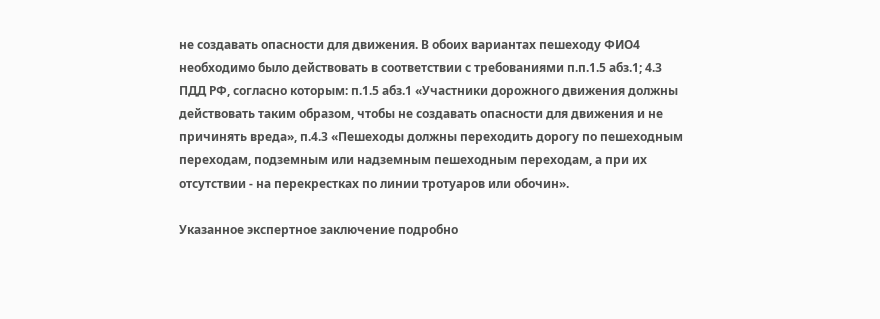не создавать опасности для движения. В обоих вариантах пешеходу ФИО4 необходимо было действовать в соответствии с требованиями п.п.1.5 абз.1; 4.3 ПДД РФ, согласно которым: п.1.5 абз.1 «Участники дорожного движения должны действовать таким образом, чтобы не создавать опасности для движения и не причинять вреда», п.4.3 «Пешеходы должны переходить дорогу по пешеходным переходам, подземным или надземным пешеходным переходам, а при их отсутствии - на перекрестках по линии тротуаров или обочин».

Указанное экспертное заключение подробно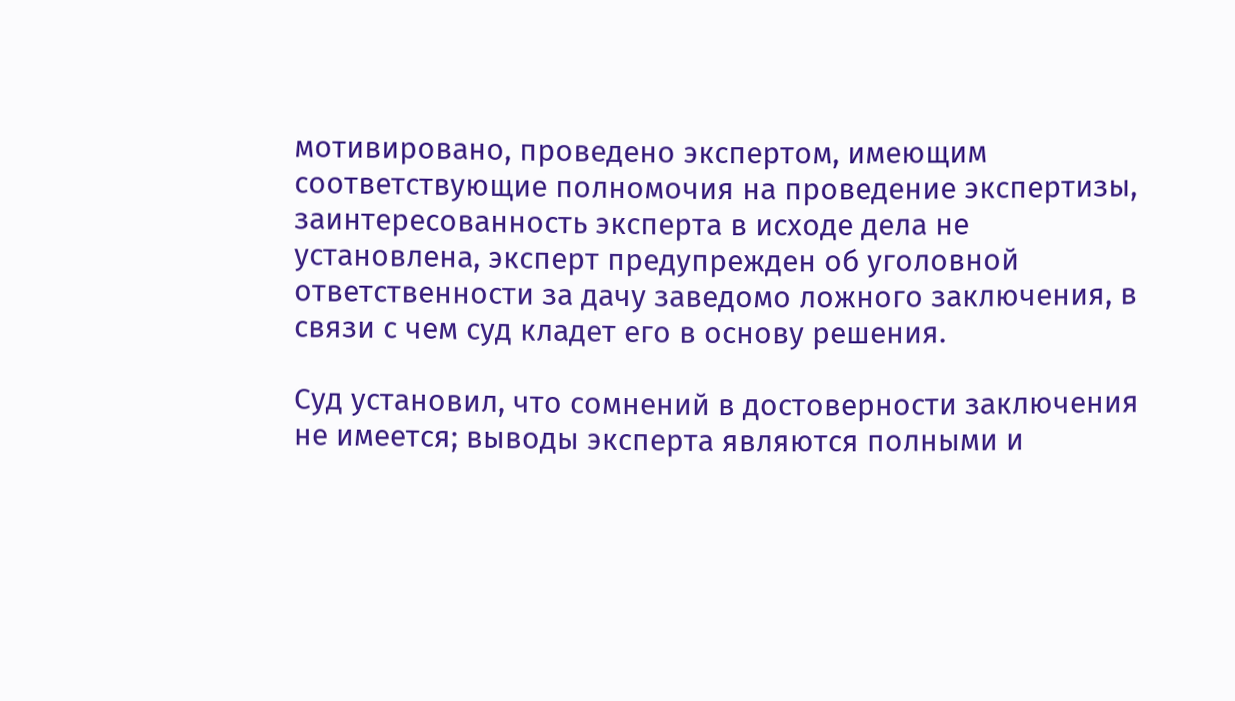мотивировано, проведено экспертом, имеющим соответствующие полномочия на проведение экспертизы, заинтересованность эксперта в исходе дела не установлена, эксперт предупрежден об уголовной ответственности за дачу заведомо ложного заключения, в связи с чем суд кладет его в основу решения.

Суд установил, что сомнений в достоверности заключения не имеется; выводы эксперта являются полными и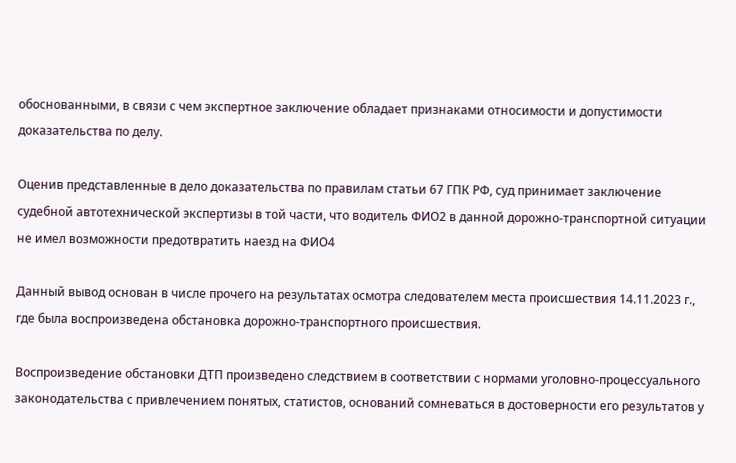обоснованными, в связи с чем экспертное заключение обладает признаками относимости и допустимости доказательства по делу.

Оценив представленные в дело доказательства по правилам статьи 67 ГПК РФ, суд принимает заключение судебной автотехнической экспертизы в той части, что водитель ФИО2 в данной дорожно-транспортной ситуации не имел возможности предотвратить наезд на ФИО4

Данный вывод основан в числе прочего на результатах осмотра следователем места происшествия 14.11.2023 г., где была воспроизведена обстановка дорожно-транспортного происшествия.

Воспроизведение обстановки ДТП произведено следствием в соответствии с нормами уголовно-процессуального законодательства с привлечением понятых, статистов, оснований сомневаться в достоверности его результатов у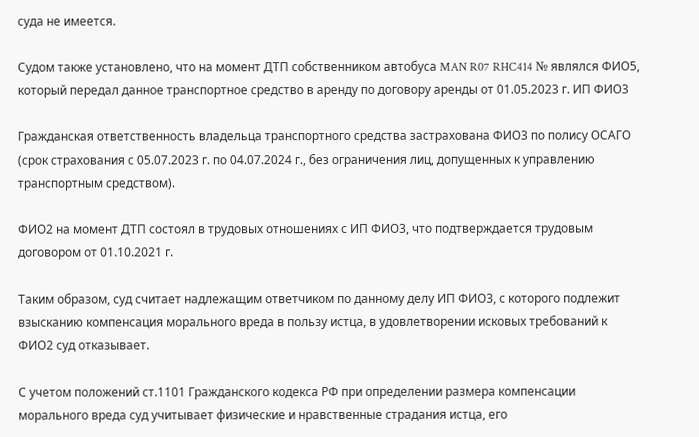суда не имеется.

Судом также установлено, что на момент ДТП собственником автобуса MAN R07 RHC414 № являлся ФИО5, который передал данное транспортное средство в аренду по договору аренды от 01.05.2023 г. ИП ФИО3

Гражданская ответственность владельца транспортного средства застрахована ФИО3 по полису ОСАГО (срок страхования с 05.07.2023 г. по 04.07.2024 г., без ограничения лиц, допущенных к управлению транспортным средством).

ФИО2 на момент ДТП состоял в трудовых отношениях с ИП ФИО3, что подтверждается трудовым договором от 01.10.2021 г.

Таким образом, суд считает надлежащим ответчиком по данному делу ИП ФИО3, с которого подлежит взысканию компенсация морального вреда в пользу истца, в удовлетворении исковых требований к ФИО2 суд отказывает.

С учетом положений ст.1101 Гражданского кодекса РФ при определении размера компенсации морального вреда суд учитывает физические и нравственные страдания истца, его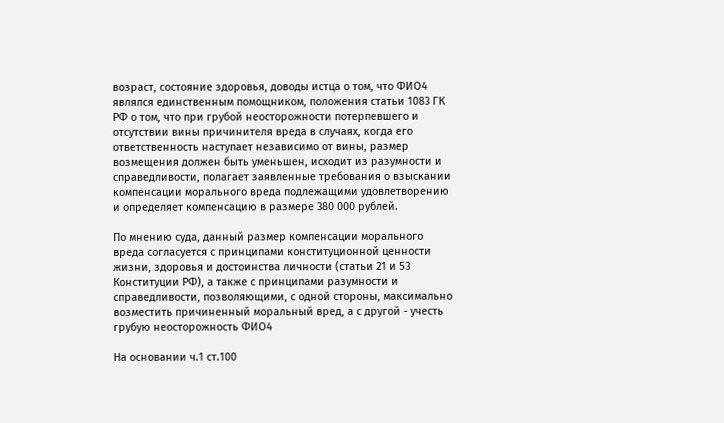возраст, состояние здоровья, доводы истца о том, что ФИО4 являлся единственным помощником, положения статьи 1083 ГК РФ о том, что при грубой неосторожности потерпевшего и отсутствии вины причинителя вреда в случаях, когда его ответственность наступает независимо от вины, размер возмещения должен быть уменьшен, исходит из разумности и справедливости, полагает заявленные требования о взыскании компенсации морального вреда подлежащими удовлетворению и определяет компенсацию в размере 380 000 рублей.

По мнению суда, данный размер компенсации морального вреда согласуется с принципами конституционной ценности жизни, здоровья и достоинства личности (статьи 21 и 53 Конституции РФ), а также с принципами разумности и справедливости, позволяющими, с одной стороны, максимально возместить причиненный моральный вред, а с другой - учесть грубую неосторожность ФИО4

На основании ч.1 ст.100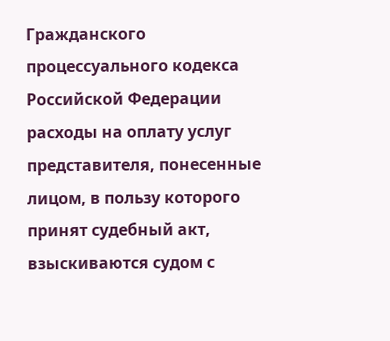Гражданского процессуального кодекса Российской Федерации расходы на оплату услуг представителя, понесенные лицом, в пользу которого принят судебный акт, взыскиваются судом с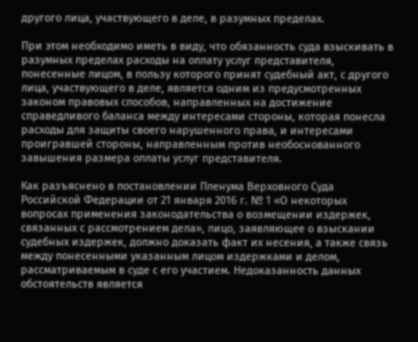другого лица, участвующего в деле, в разумных пределах.

При этом необходимо иметь в виду, что обязанность суда взыскивать в разумных пределах расходы на оплату услуг представителя, понесенные лицом, в пользу которого принят судебный акт, с другого лица, участвующего в деле, является одним из предусмотренных законом правовых способов, направленных на достижение справедливого баланса между интересами стороны, которая понесла расходы для защиты своего нарушенного права, и интересами проигравшей стороны, направленным против необоснованного завышения размера оплаты услуг представителя.

Как разъяснено в постановлении Пленума Верховного Суда Российской Федерации от 21 января 2016 г. № 1 «О некоторых вопросах применения законодательства о возмещении издержек, связанных с рассмотрением дела», лицо, заявляющее о взыскании судебных издержек, должно доказать факт их несения, а также связь между понесенными указанным лицом издержками и делом, рассматриваемым в суде с его участием. Недоказанность данных обстоятельств является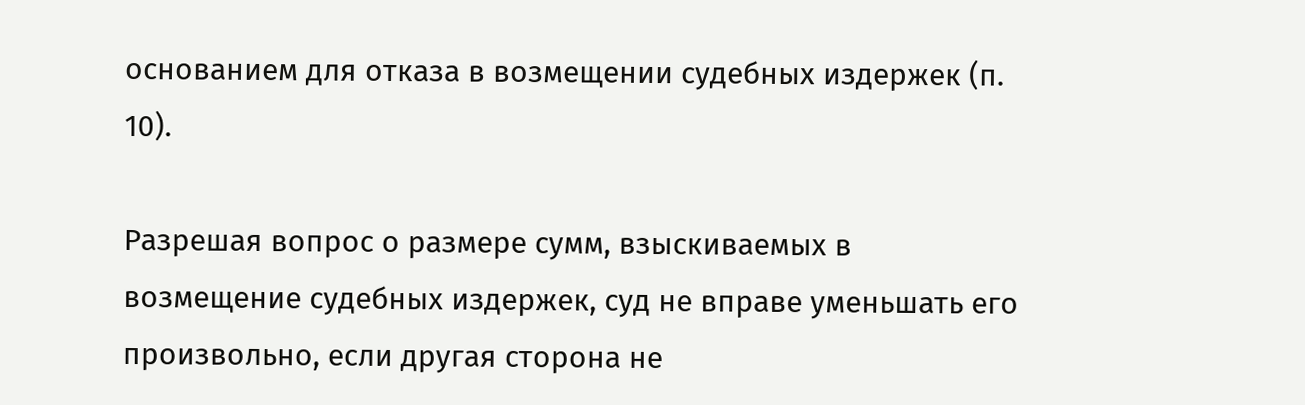основанием для отказа в возмещении судебных издержек (п. 10).

Разрешая вопрос о размере сумм, взыскиваемых в возмещение судебных издержек, суд не вправе уменьшать его произвольно, если другая сторона не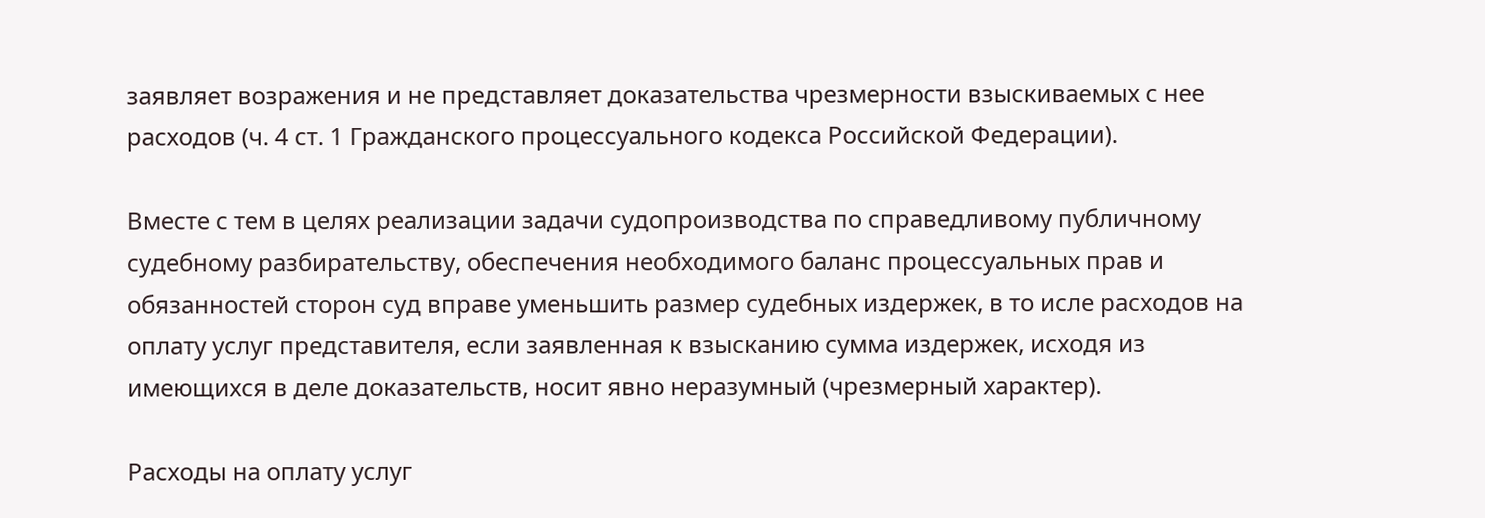заявляет возражения и не представляет доказательства чрезмерности взыскиваемых с нее расходов (ч. 4 ст. 1 Гражданского процессуального кодекса Российской Федерации).

Вместе с тем в целях реализации задачи судопроизводства по справедливому публичному судебному разбирательству, обеспечения необходимого баланс процессуальных прав и обязанностей сторон суд вправе уменьшить размер судебных издержек, в то исле расходов на оплату услуг представителя, если заявленная к взысканию сумма издержек, исходя из имеющихся в деле доказательств, носит явно неразумный (чрезмерный характер).

Расходы на оплату услуг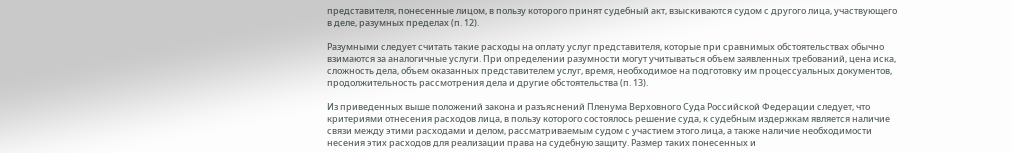представителя, понесенные лицом, в пользу которого принят судебный акт, взыскиваются судом с другого лица, участвующего в деле, разумных пределах (п. 12).

Разумными следует считать такие расходы на оплату услуг представителя, которые при сравнимых обстоятельствах обычно взимаются за аналогичные услуги. При определении разумности могут учитываться объем заявленных требований, цена иска, сложность дела, объем оказанных представителем услуг, время, необходимое на подготовку им процессуальных документов, продолжительность рассмотрения дела и другие обстоятельства (п. 13).

Из приведенных выше положений закона и разъяснений Пленума Верховного Суда Российской Федерации следует, что критериями отнесения расходов лица, в пользу которого состоялось решение суда, к судебным издержкам является наличие связи между этими расходами и делом, рассматриваемым судом с участием этого лица, а также наличие необходимости несения этих расходов для реализации права на судебную защиту. Размер таких понесенных и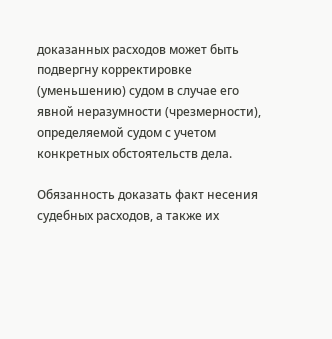доказанных расходов может быть подвергну корректировке (уменьшению) судом в случае его явной неразумности (чрезмерности), определяемой судом с учетом конкретных обстоятельств дела.

Обязанность доказать факт несения судебных расходов, а также их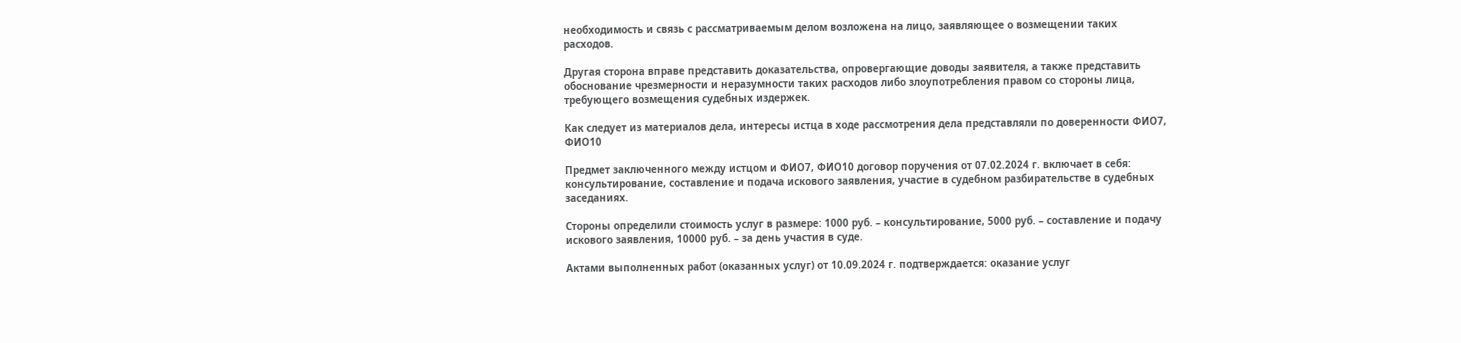необходимость и связь с рассматриваемым делом возложена на лицо, заявляющее о возмещении таких расходов.

Другая сторона вправе представить доказательства, опровергающие доводы заявителя, а также представить обоснование чрезмерности и неразумности таких расходов либо злоупотребления правом со стороны лица, требующего возмещения судебных издержек.

Как следует из материалов дела, интересы истца в ходе рассмотрения дела представляли по доверенности ФИО7, ФИО10

Предмет заключенного между истцом и ФИО7, ФИО10 договор поручения от 07.02.2024 г. включает в себя: консультирование, составление и подача искового заявления, участие в судебном разбирательстве в судебных заседаниях.

Стороны определили стоимость услуг в размере: 1000 руб. – консультирование, 5000 руб. – составление и подачу искового заявления, 10000 руб. – за день участия в суде.

Актами выполненных работ (оказанных услуг) от 10.09.2024 г. подтверждается: оказание услуг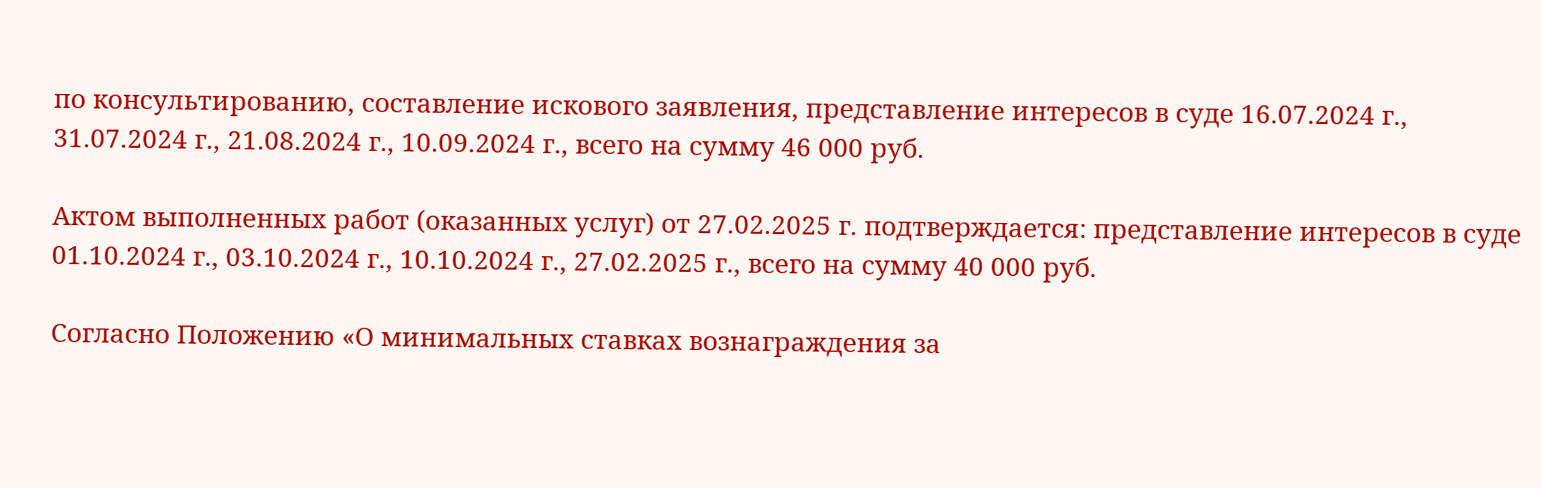по консультированию, составление искового заявления, представление интересов в суде 16.07.2024 г., 31.07.2024 г., 21.08.2024 г., 10.09.2024 г., всего на сумму 46 000 руб.

Актом выполненных работ (оказанных услуг) от 27.02.2025 г. подтверждается: представление интересов в суде 01.10.2024 г., 03.10.2024 г., 10.10.2024 г., 27.02.2025 г., всего на сумму 40 000 руб.

Согласно Положению «О минимальных ставках вознаграждения за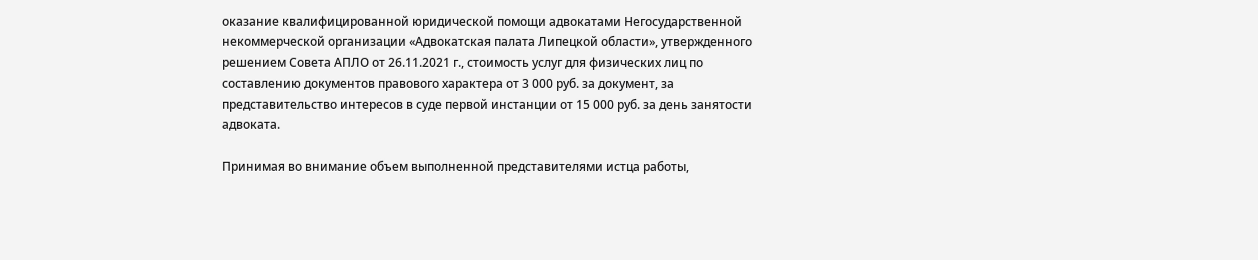оказание квалифицированной юридической помощи адвокатами Негосударственной некоммерческой организации «Адвокатская палата Липецкой области», утвержденного решением Совета АПЛО от 26.11.2021 г., стоимость услуг для физических лиц по составлению документов правового характера от 3 000 руб. за документ, за представительство интересов в суде первой инстанции от 15 000 руб. за день занятости адвоката.

Принимая во внимание объем выполненной представителями истца работы,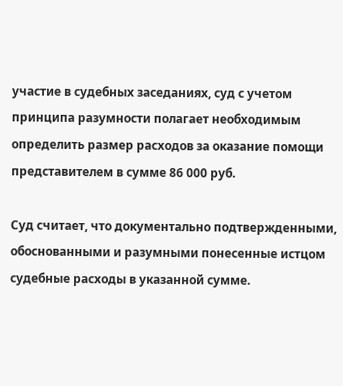участие в судебных заседаниях, суд с учетом принципа разумности полагает необходимым определить размер расходов за оказание помощи представителем в сумме 86 000 руб.

Суд считает, что документально подтвержденными, обоснованными и разумными понесенные истцом судебные расходы в указанной сумме.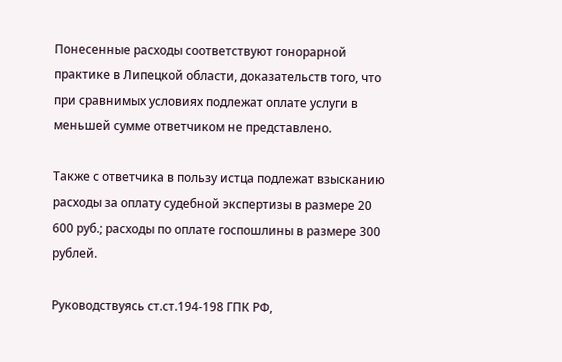Понесенные расходы соответствуют гонорарной практике в Липецкой области, доказательств того, что при сравнимых условиях подлежат оплате услуги в меньшей сумме ответчиком не представлено.

Также с ответчика в пользу истца подлежат взысканию расходы за оплату судебной экспертизы в размере 20 600 руб.; расходы по оплате госпошлины в размере 300 рублей.

Руководствуясь ст.ст.194-198 ГПК РФ,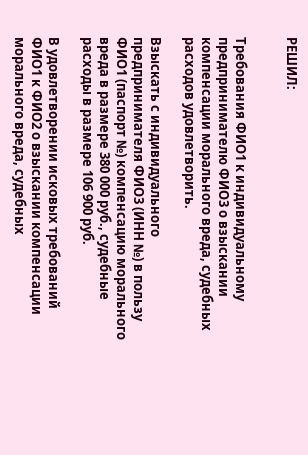РЕШИЛ:


Требования ФИО1 к индивидуальному предпринимателю ФИО3 о взыскании компенсации морального вреда, судебных расходов удовлетворить.

Взыскать с индивидуального предпринимателя ФИО3 (ИНН №) в пользу ФИО1 (паспорт №) компенсацию морального вреда в размере 380 000 руб., судебные расходы в размере 106 900 руб.

В удовлетворении исковых требований ФИО1 к ФИО2 о взыскании компенсации морального вреда, судебных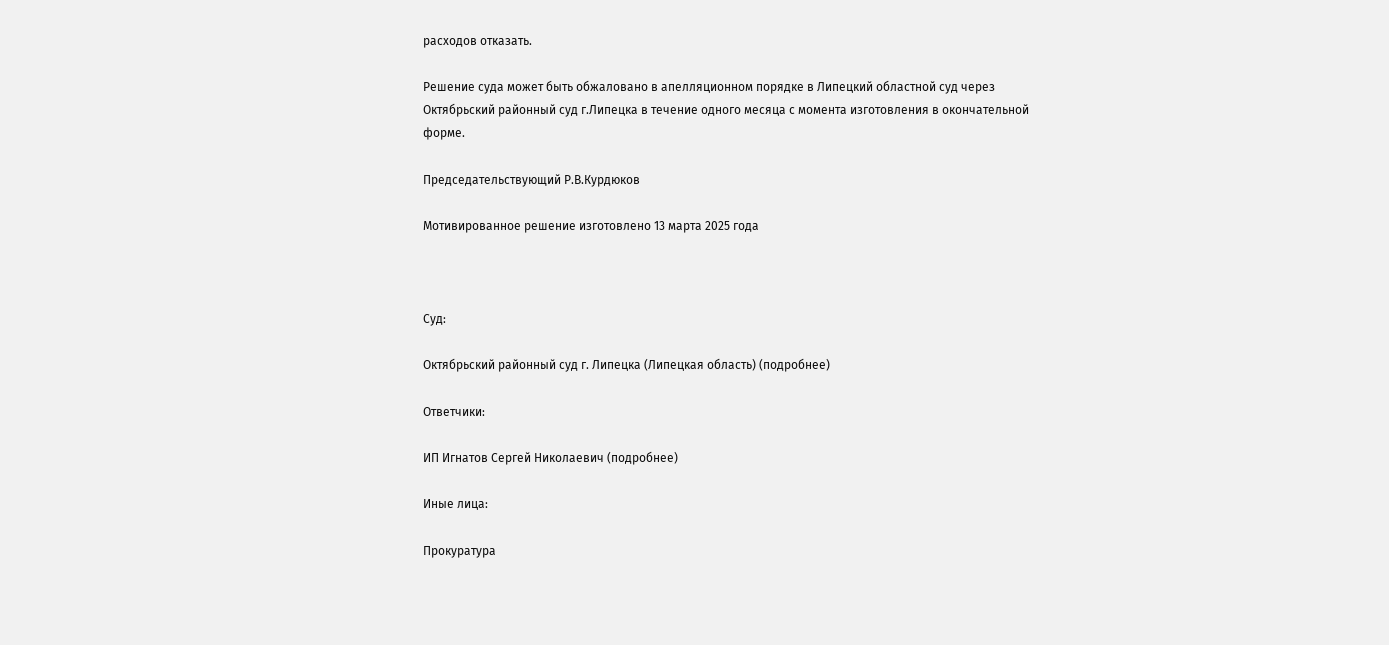расходов отказать.

Решение суда может быть обжаловано в апелляционном порядке в Липецкий областной суд через Октябрьский районный суд г.Липецка в течение одного месяца с момента изготовления в окончательной форме.

Председательствующий Р.В.Курдюков

Мотивированное решение изготовлено 13 марта 2025 года



Суд:

Октябрьский районный суд г. Липецка (Липецкая область) (подробнее)

Ответчики:

ИП Игнатов Сергей Николаевич (подробнее)

Иные лица:

Прокуратура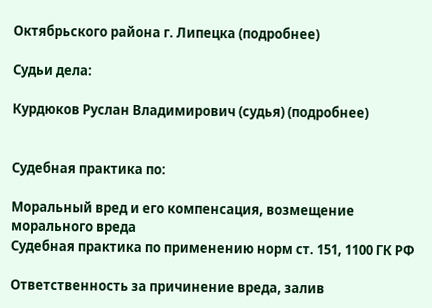Октябрьского района г. Липецка (подробнее)

Судьи дела:

Курдюков Руслан Владимирович (судья) (подробнее)


Судебная практика по:

Моральный вред и его компенсация, возмещение морального вреда
Судебная практика по применению норм ст. 151, 1100 ГК РФ

Ответственность за причинение вреда, залив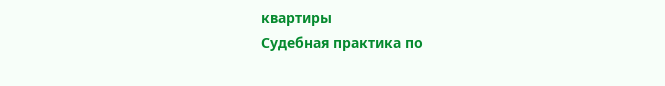квартиры
Судебная практика по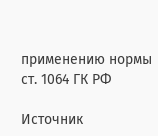применению нормы ст. 1064 ГК РФ

Источник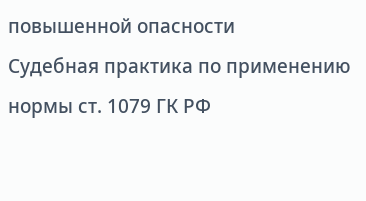повышенной опасности
Судебная практика по применению нормы ст. 1079 ГК РФ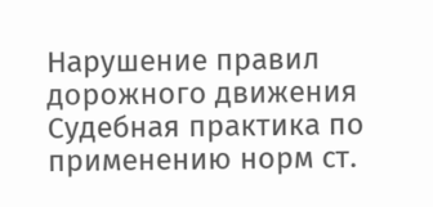Нарушение правил дорожного движения
Судебная практика по применению норм ст.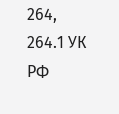264, 264.1 УК РФ